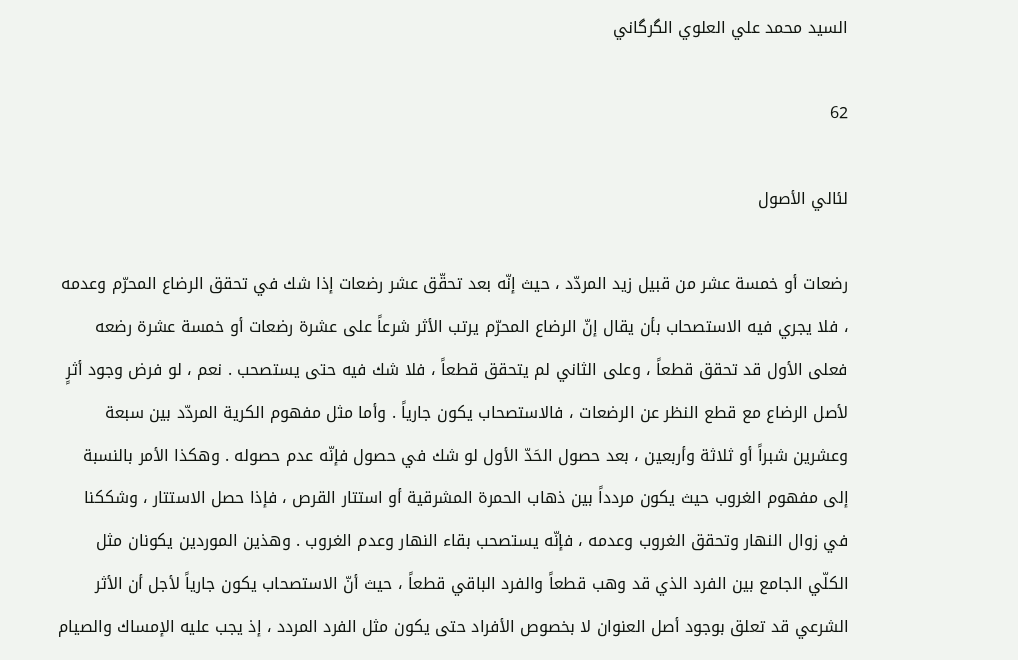السيد محمد علي العلوي الگرگاني

62

لئالي الأصول

رضعات أو خمسة عشر من قبيل زيد المردّد ، حيث إنّه بعد تحقّق عشر رضعات إذا شك في تحقق الرضاع المحرّم وعدمه ، فلا يجري فيه الاستصحاب بأن يقال إنّ الرضاع المحرّم يرتب الأثر شرعاً على عشرة رضعات أو خمسة عشرة رضعه فعلى الأول قد تحقق قطعاً ، وعلى الثاني لم يتحقق قطعاً ، فلا شك فيه حتى يستصحب . نعم ، لو فرض وجود أثرٍ لأصل الرضاع مع قطع النظر عن الرضعات ، فالاستصحاب يكون جارياً . وأما مثل مفهوم الكرية المردّد بين سبعة وعشرين شبراً أو ثلاثة وأربعين ، بعد حصول الحَدّ الأول لو شك في حصول فإنّه عدم حصوله . وهكذا الأمر بالنسبة إلى مفهوم الغروب حيث يكون مردداً بين ذهاب الحمرة المشرقية أو استتار القرص ، فإذا حصل الاستتار ، وشككنا في زوال النهار وتحقق الغروب وعدمه ، فإنّه يستصحب بقاء النهار وعدم الغروب . وهذين الموردين يكونان مثل الكلّي الجامع بين الفرد الذي قد وهب قطعاً والفرد الباقي قطعاً ، حيث أنّ الاستصحاب يكون جارياً لأجل أن الأثر الشرعي قد تعلق بوجود أصل العنوان لا بخصوص الأفراد حتى يكون مثل الفرد المردد ، إذ يجب عليه الإمساك والصيام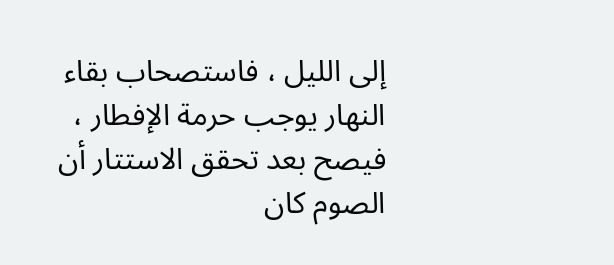إلى الليل ، فاستصحاب بقاء النهار يوجب حرمة الإفطار ، فيصح بعد تحقق الاستتار أن الصوم كان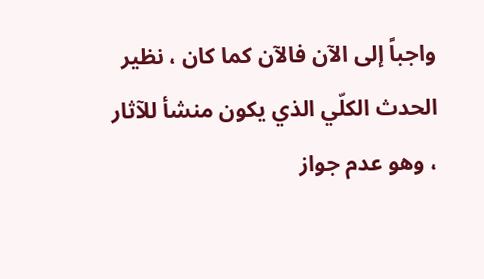واجباً إلى الآن فالآن كما كان ، نظير الحدث الكلّي الذي يكون منشأ للآثار ، وهو عدم جواز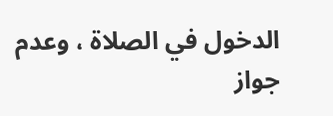الدخول في الصلاة ، وعدم جواز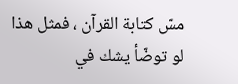مسّ كتابة القرآن ، فمثل هذا لو توضّأ يشك في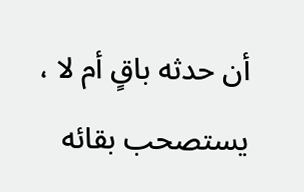أن حدثه باقٍ أم لا ، يستصحب بقائه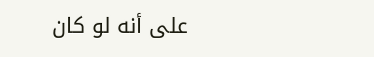على أنه لو كان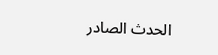الحدث الصادر